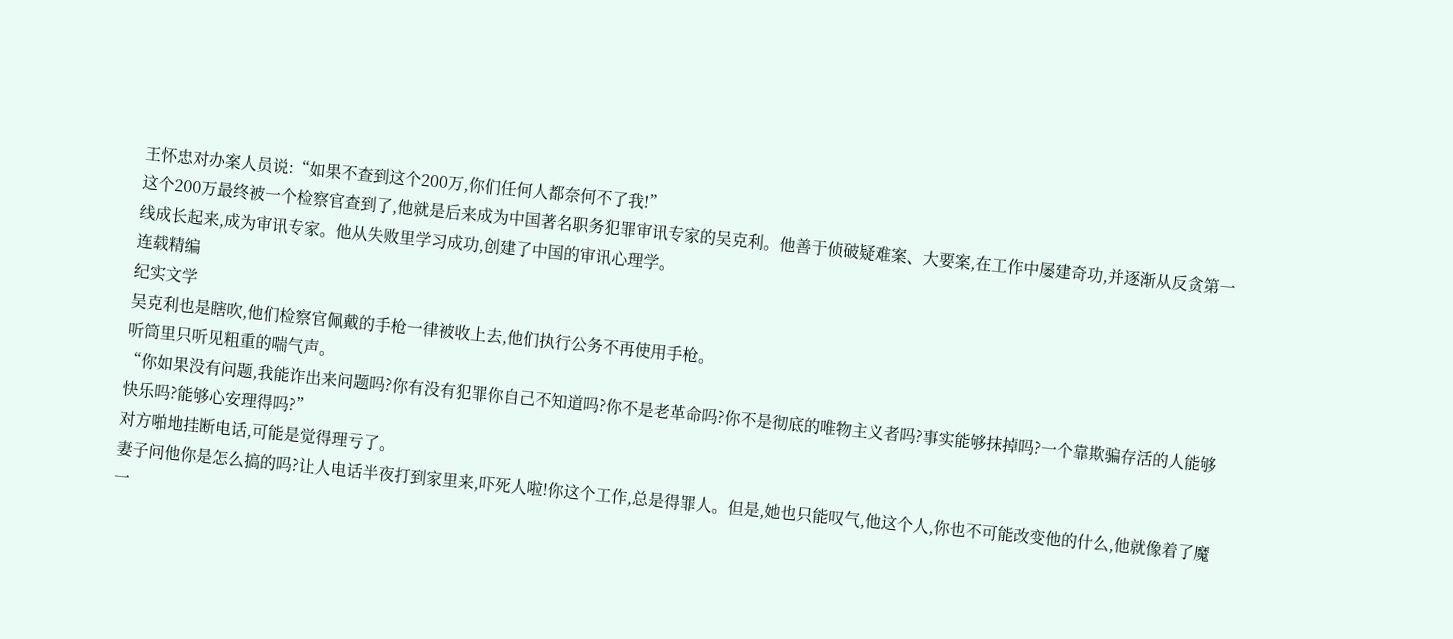王怀忠对办案人员说:“如果不查到这个200万,你们任何人都奈何不了我!”
这个200万最终被一个检察官查到了,他就是后来成为中国著名职务犯罪审讯专家的吴克利。他善于侦破疑难案、大要案,在工作中屡建奇功,并逐渐从反贪第一线成长起来,成为审讯专家。他从失败里学习成功,创建了中国的审讯心理学。
连载精编
纪实文学
吴克利也是瞎吹,他们检察官佩戴的手枪一律被收上去,他们执行公务不再使用手枪。
听筒里只听见粗重的喘气声。
“你如果没有问题,我能诈出来问题吗?你有没有犯罪你自己不知道吗?你不是老革命吗?你不是彻底的唯物主义者吗?事实能够抹掉吗?一个靠欺骗存活的人能够快乐吗?能够心安理得吗?”
对方啪地挂断电话,可能是觉得理亏了。
妻子问他你是怎么搞的吗?让人电话半夜打到家里来,吓死人啦!你这个工作,总是得罪人。但是,她也只能叹气,他这个人,你也不可能改变他的什么,他就像着了魔一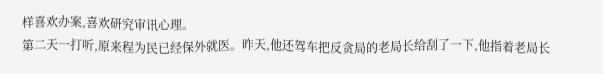样喜欢办案,喜欢研究审讯心理。
第二天一打听,原来程为民已经保外就医。昨天,他还驾车把反贪局的老局长给刮了一下,他指着老局长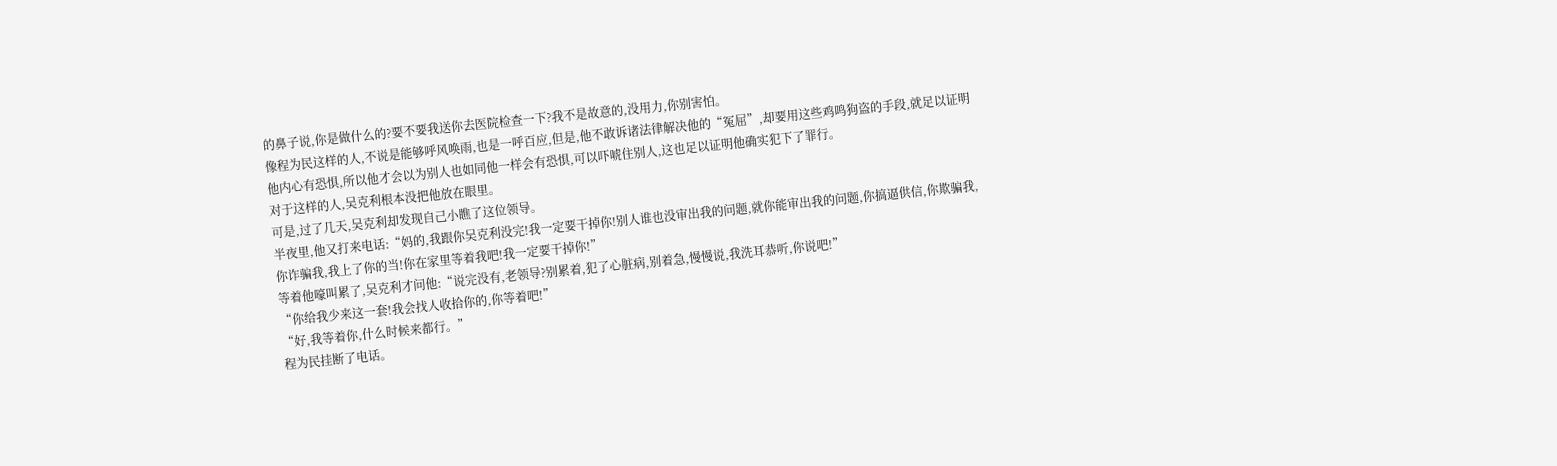的鼻子说,你是做什么的?要不要我送你去医院检查一下?我不是故意的,没用力,你别害怕。
像程为民这样的人,不说是能够呼风唤雨,也是一呼百应,但是,他不敢诉诸法律解决他的“冤屈”,却要用这些鸡鸣狗盗的手段,就足以证明他内心有恐惧,所以他才会以为别人也如同他一样会有恐惧,可以吓唬住别人,这也足以证明他确实犯下了罪行。
对于这样的人,吴克利根本没把他放在眼里。
可是,过了几天,吴克利却发现自己小瞧了这位领导。
半夜里,他又打来电话:“妈的,我跟你吴克利没完!我一定要干掉你!别人谁也没审出我的问题,就你能审出我的问题,你搞逼供信,你欺骗我,你诈骗我,我上了你的当!你在家里等着我吧!我一定要干掉你!”
等着他嚎叫累了,吴克利才问他:“说完没有,老领导?别累着,犯了心脏病,别着急,慢慢说,我洗耳恭听,你说吧!”
“你给我少来这一套!我会找人收拾你的,你等着吧!”
“好,我等着你,什么时候来都行。”
程为民挂断了电话。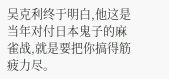吴克利终于明白,他这是当年对付日本鬼子的麻雀战,就是要把你搞得筋疲力尽。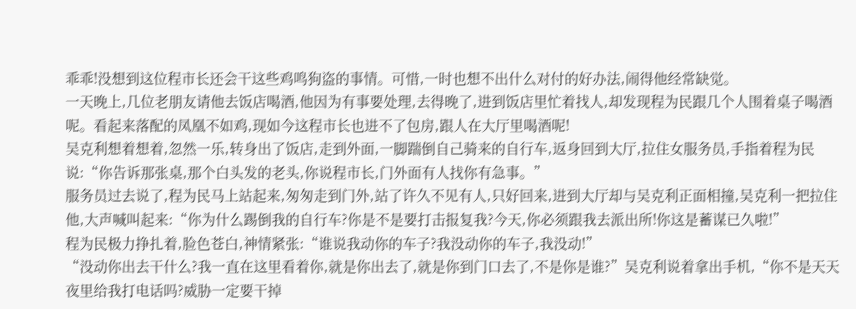乖乖!没想到这位程市长还会干这些鸡鸣狗盗的事情。可惜,一时也想不出什么对付的好办法,闹得他经常缺觉。
一天晚上,几位老朋友请他去饭店喝酒,他因为有事要处理,去得晚了,进到饭店里忙着找人,却发现程为民跟几个人围着桌子喝酒呢。看起来落配的凤凰不如鸡,现如今这程市长也进不了包房,跟人在大厅里喝酒呢!
吴克利想着想着,忽然一乐,转身出了饭店,走到外面,一脚踹倒自己骑来的自行车,返身回到大厅,拉住女服务员,手指着程为民说:“你告诉那张桌,那个白头发的老头,你说程市长,门外面有人找你有急事。”
服务员过去说了,程为民马上站起来,匆匆走到门外,站了许久不见有人,只好回来,进到大厅却与吴克利正面相撞,吴克利一把拉住他,大声喊叫起来:“你为什么踢倒我的自行车?你是不是要打击报复我?今天,你必须跟我去派出所!你这是蓄谋已久啦!”
程为民极力挣扎着,脸色苍白,神情紧张:“谁说我动你的车子?我没动你的车子,我没动!”
“没动你出去干什么?我一直在这里看着你,就是你出去了,就是你到门口去了,不是你是谁?”吴克利说着拿出手机,“你不是天天夜里给我打电话吗?威胁一定要干掉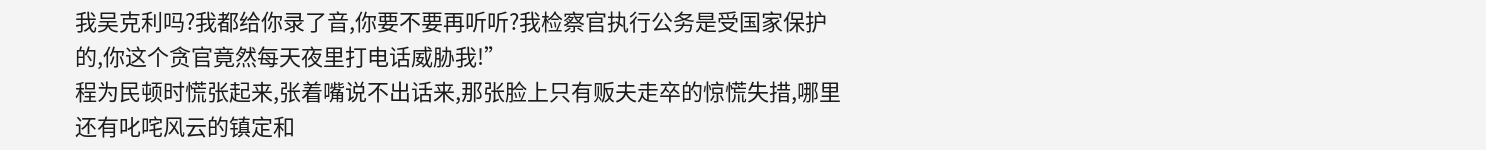我吴克利吗?我都给你录了音,你要不要再听听?我检察官执行公务是受国家保护的,你这个贪官竟然每天夜里打电话威胁我!”
程为民顿时慌张起来,张着嘴说不出话来,那张脸上只有贩夫走卒的惊慌失措,哪里还有叱咤风云的镇定和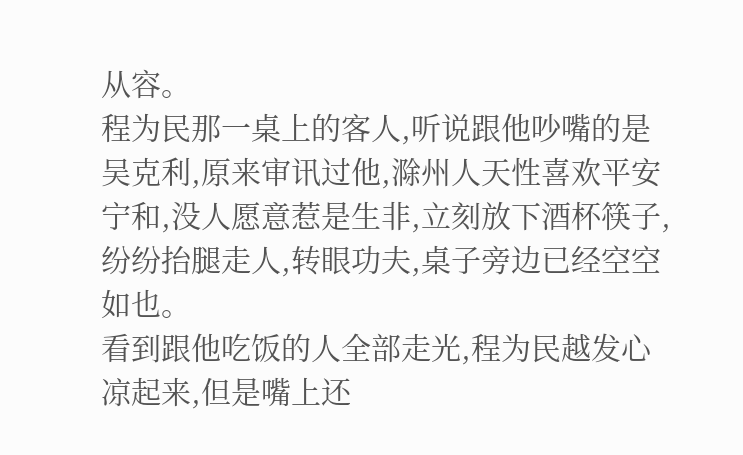从容。
程为民那一桌上的客人,听说跟他吵嘴的是吴克利,原来审讯过他,滁州人天性喜欢平安宁和,没人愿意惹是生非,立刻放下酒杯筷子,纷纷抬腿走人,转眼功夫,桌子旁边已经空空如也。
看到跟他吃饭的人全部走光,程为民越发心凉起来,但是嘴上还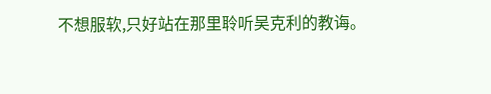不想服软,只好站在那里聆听吴克利的教诲。